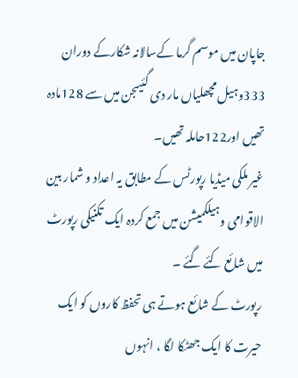جاپان میں موسم گرما کےسالانہ شکارکے دوران 333وہیل مچھلیاں مار دی گئیںجن میں سے 128مادہ تھیں اور122حاملہ تھیں۔
غیر ملکی میڈیا رپورٹس کے مطابق یہ اعداد و شمار بین الاقوامی وہیلکمیشن میں جمع کردہ ایک تکنیکی رپورٹ میں شائع کئے گئے ۔
رپورٹ کے شائع ہوتے ہی تحفظ کاروں کو ایک حیرت کا ایک جھٹکا لگا ، انہوں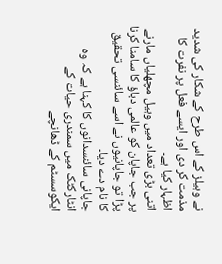نے وہیلز کے اس طرح کے شکار کی شدید مذمت کر دی اور ایسے فعل پر نفرت کا اظہار کیا ہے۔
اتنی بڑی تعداد میں وہیل مچھلیاں مارنے پر جب جاپان کو عالمی دباؤ کا سامنا کرنا پڑا تو جاپانیوں نے اسے سائنسی تحقیق کا نام دے دیا۔
جاپانی سائنسدانوں کا کہنا ہے کہ وہ انٹارکٹک میں سمندری حیات کے ایکوسسٹم کے ڈھانچے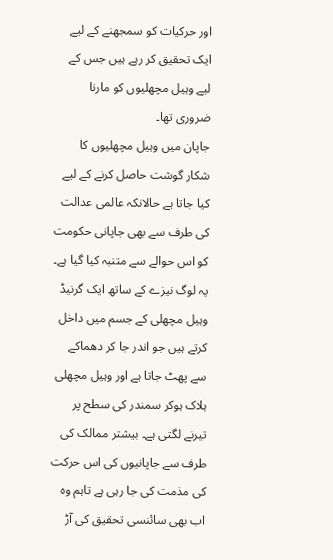اور حرکیات کو سمجھنے کے لیے ایک تحقیق کر رہے ہیں جس کے لیے وہیل مچھلیوں کو مارنا ضروری تھا۔
جاپان میں وہیل مچھلیوں کا شکار گوشت حاصل کرنے کے لیے کیا جاتا ہے حالانکہ عالمی عدالت کی طرف سے بھی جاپانی حکومت کو اس حوالے سے متنبہ کیا گیا ہے۔
یہ لوگ نیزے کے ساتھ ایک گرنیڈ وہیل مچھلی کے جسم میں داخل کرتے ہیں جو اندر جا کر دھماکے سے پھٹ جاتا ہے اور وہیل مچھلی ہلاک ہوکر سمندر کی سطح پر تیرنے لگتی ہے۔ بیشتر ممالک کی طرف سے جاپانیوں کی اس حرکت کی مذمت کی جا رہی ہے تاہم وہ اب بھی سائنسی تحقیق کی آڑ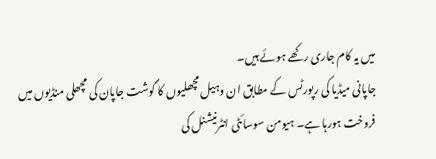میں یہ کام جاری رکھے ہوئے ہیں۔
جاپانی میڈیا کی رپورٹس کے مطابق ان وہیل مچھلیوں کا گوشت جاپان کی مچھلی منڈیوں میں فروخت ہورہا ہے۔ ہیومن سوسائٹی انٹرنیشنل کی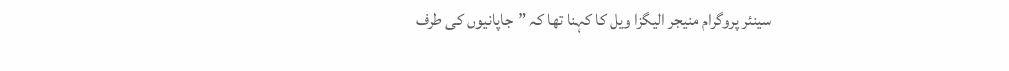سینئر پروگرام منیجر الیگزا ویل کا کہنا تھا کہ ”جاپانیوں کی طرف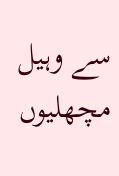سے وہیل مچھلیوں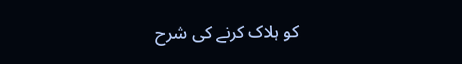کو ہلاک کرنے کی شرح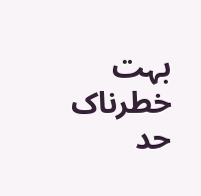بہت خطرناک حد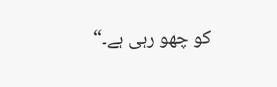کو چھو رہی ہے۔“